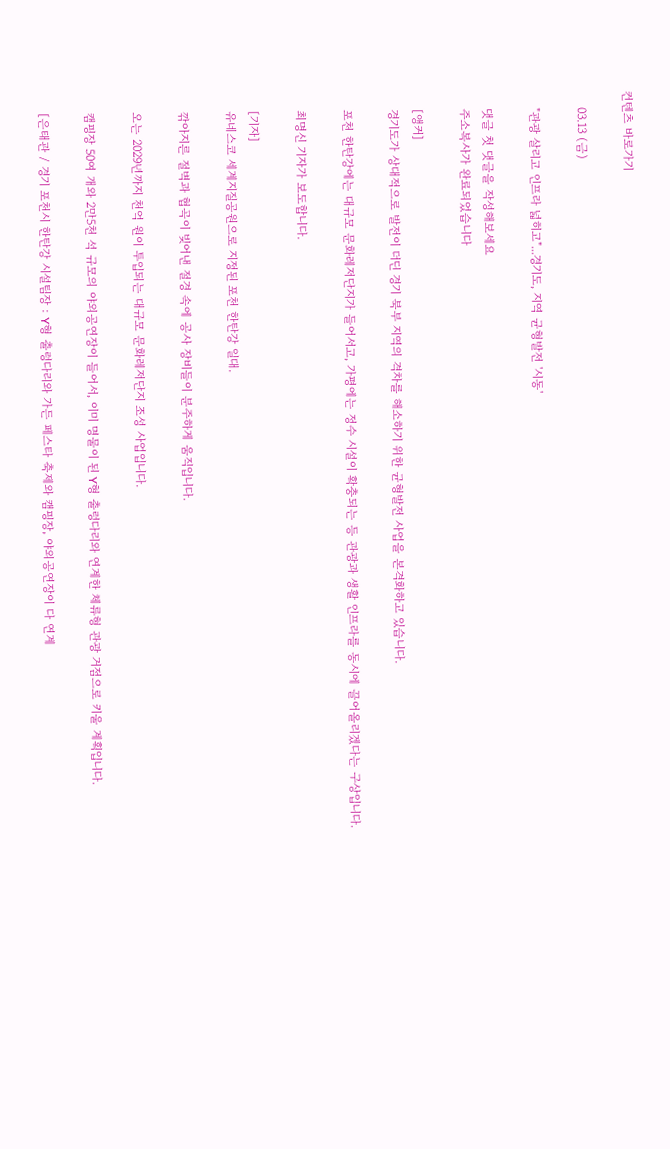컨텐츠 바로가기

    03.13 (금)

    "관광 살리고 인프라 넓히고"...경기도, 지역 균형발전 '시동'

    댓글 첫 댓글을 작성해보세요
    주소복사가 완료되었습니다

    [앵커]
    경기도가 상대적으로 발전이 더딘 경기 북부 지역의 격차를 해소하기 위한 균형발전 사업을 본격화하고 있습니다.

    포천 한탄강에는 대규모 문화레저단지가 들어서고, 가평에는 정수 시설이 확충되는 등 관광과 생활 인프라를 동시에 끌어올리겠다는 구상입니다.

    최명신 기자가 보도합니다.

    [기자]
    유네스코 세계지질공원으로 지정된 포천 한탄강 일대.

    깎아지른 절벽과 협곡이 빚어낸 절경 속에 공사 장비들이 분주하게 움직입니다.

    오는 2029년까지 천억 원이 투입되는 대규모 문화레저단지 조성 사업입니다.

    캠핑장 50여 개와 2만5천 석 규모의 야외공연장이 들어서, 이미 명물이 된 Y형 출렁다리와 연계한 체류형 관광 거점으로 키울 계획입니다.

    [은태관 / 경기 포천시 한탄강 시설팀장 : Y형 출렁다리와 가든 페스타 축제와 캠핑장, 야외공연장이 다 연계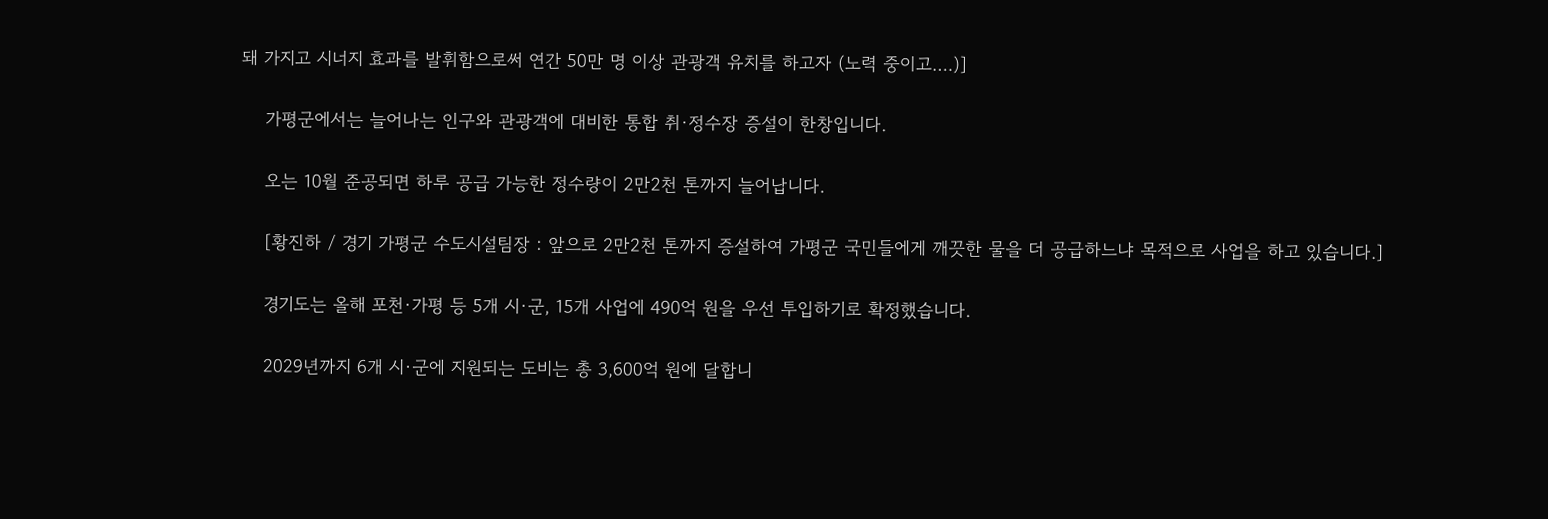돼 가지고 시너지 효과를 발휘함으로써 연간 50만 명 이상 관광객 유치를 하고자 (노력 중이고….)]

    가평군에서는 늘어나는 인구와 관광객에 대비한 통합 취·정수장 증설이 한창입니다.

    오는 10월 준공되면 하루 공급 가능한 정수량이 2만2천 톤까지 늘어납니다.

    [황진하 / 경기 가평군 수도시설팀장 : 앞으로 2만2천 톤까지 증설하여 가평군 국민들에게 깨끗한 물을 더 공급하느냐 목적으로 사업을 하고 있습니다.]

    경기도는 올해 포천·가평 등 5개 시·군, 15개 사업에 490억 원을 우선 투입하기로 확정했습니다.

    2029년까지 6개 시·군에 지원되는 도비는 총 3,600억 원에 달합니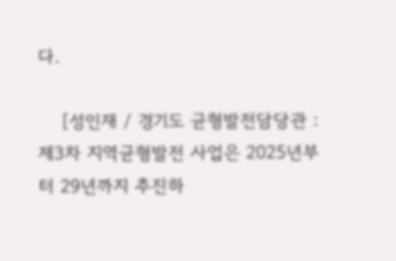다.

    [성인재 / 경기도 균형발전담당관 : 제3차 지역균형발전 사업은 2025년부터 29년까지 추진하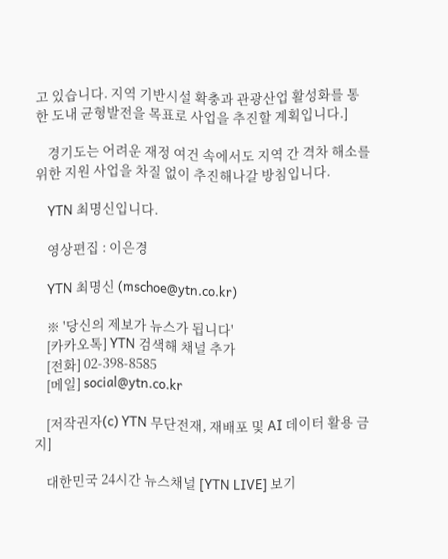고 있습니다. 지역 기반시설 확충과 관광산업 활성화를 통한 도내 균형발전을 목표로 사업을 추진할 계획입니다.]

    경기도는 어려운 재정 여건 속에서도 지역 간 격차 해소를 위한 지원 사업을 차질 없이 추진해나갈 방침입니다.

    YTN 최명신입니다.

    영상편집 : 이은경

    YTN 최명신 (mschoe@ytn.co.kr)

    ※ '당신의 제보가 뉴스가 됩니다'
    [카카오톡] YTN 검색해 채널 추가
    [전화] 02-398-8585
    [메일] social@ytn.co.kr

    [저작권자(c) YTN 무단전재, 재배포 및 AI 데이터 활용 금지]

    대한민국 24시간 뉴스채널 [YTN LIVE] 보기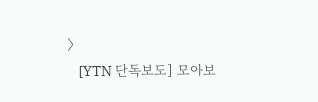〉
    [YTN 단독보도] 모아보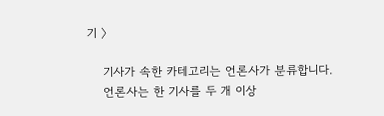기 〉

    기사가 속한 카테고리는 언론사가 분류합니다.
    언론사는 한 기사를 두 개 이상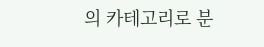의 카테고리로 분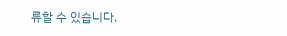류할 수 있습니다.